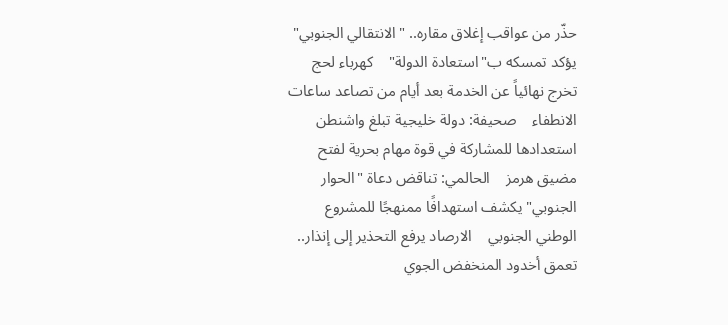حذّر من عواقب إغلاق مقاره.. "الانتقالي الجنوبي" يؤكد تمسكه ب"استعادة الدولة"    كهرباء لحج تخرج نهائياً عن الخدمة بعد أيام من تصاعد ساعات الانطفاء    صحيفة: دولة خليجية تبلغ واشنطن استعدادها للمشاركة في قوة مهام بحرية لفتح مضيق هرمز    الحالمي: تناقض دعاة "الحوار الجنوبي" يكشف استهدافًا ممنهجًا للمشروع الوطني الجنوبي    الارصاد يرفع التحذير إلى إنذار.. تعمق أخدود المنخفض الجوي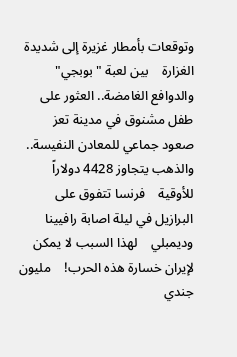وتوقعات بأمطار غزيرة إلى شديدة الغزارة    بين لعبة "بوبجي" والدوافع الغامضة.. العثور على طفل مشنوق في مدينة تعز    صعود جماعي للمعادن النفيسة.. والذهب يتجاوز 4428 دولاراً للأوقية    فرنسا تتفوق على البرازيل في ليلة اصابة رافيينا وديمبلي    لهذا السبب لا يمكن لإيران خسارة هذه الحرب!    مليون جندي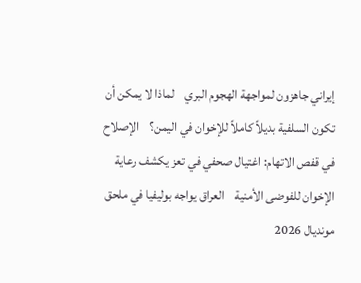إيراني جاهزون لمواجهة الهجوم البري    لماذا لا يمكن أن تكون السلفية بديلاً كاملاً للإخوان في اليمن؟    الإصلاح في قفص الاتهام: اغتيال صحفي في تعز يكشف رعاية الإخوان للفوضى الأمنية    العراق يواجه بوليفيا في ملحق مونديال 2026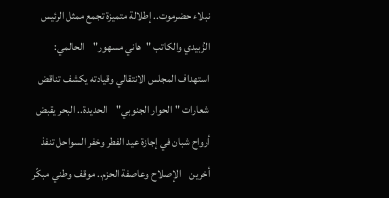نبلاء حضرموت.. إطلالة متميزة تجمع ممثل الرئيس الزُبيدي والكاتب "هاني مسهور"    الحالمي: استهداف المجلس الانتقالي وقيادته يكشف تناقض شعارات "الحوار الجنوبي"    الحديدة.. البحر يقبض أرواح شبان في إجازة عيد الفطر وخفر السواحل تنفذ أخرين    الإصلاح وعاصفة الحزم.. موقف وطني مبكّر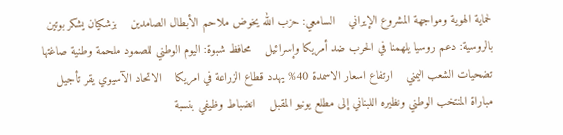لحماية الهوية ومواجهة المشروع الإيراني    السامعي: حزب الله يخوض ملاحم الأبطال الصامدين    بزشكيان يشكر بوتين بالروسية: دعم روسيا يلهمنا في الحرب ضد أمريكا وإسرائيل    محافظ شبوة: اليوم الوطني للصمود ملحمة وطنية صاغتها تضحيات الشعب اليمني    ارتفاع اسعار الاسمدة 40% يهدد قطاع الزراعة في امريكا    الاتحاد الآسيوي يقر تأجيل مباراة المنتخب الوطني ونظيره اللبناني إلى مطلع يونيو المقبل    انضباط وظيفي بنسبة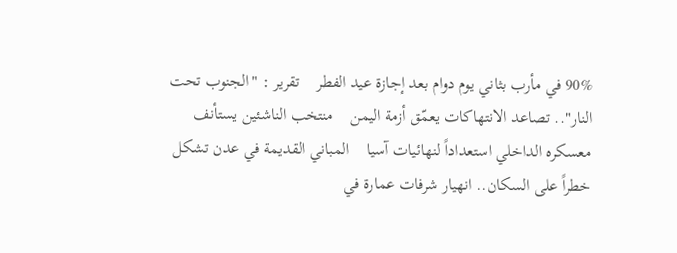90% في مأرب بثاني يوم دوام بعد إجازة عيد الفطر    تقرير : "الجنوب تحت النار".. تصاعد الانتهاكات يعمّق أزمة اليمن    منتخب الناشئين يستأنف معسكره الداخلي استعداداً لنهائيات آسيا    المباني القديمة في عدن تشكل خطراً على السكان.. انهيار شرفات عمارة في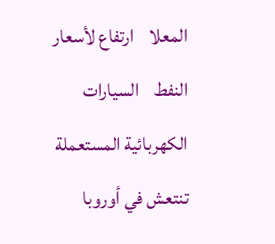المعلا    ارتفاع لأسعار النفط    السيارات الكهربائية المستعملة تنتعش في أوروبا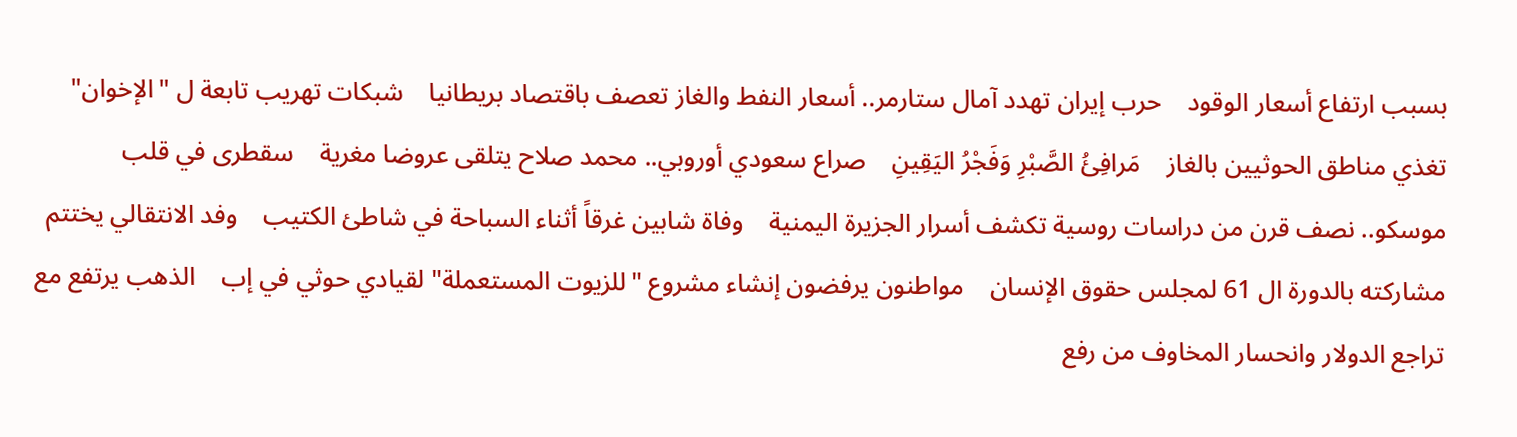بسبب ارتفاع أسعار الوقود    حرب إيران تهدد آمال ستارمر.. أسعار النفط والغاز تعصف باقتصاد بريطانيا    شبكات تهريب تابعة ل "الإخوان" تغذي مناطق الحوثيين بالغاز    مَرافِئُ الصَّبْرِ وَفَجْرُ اليَقِينِ    صراع سعودي أوروبي.. محمد صلاح يتلقى عروضا مغرية    سقطرى في قلب موسكو.. نصف قرن من دراسات روسية تكشف أسرار الجزيرة اليمنية    وفاة شابين غرقاً أثناء السباحة في شاطئ الكتيب    وفد الانتقالي يختتم مشاركته بالدورة ال 61 لمجلس حقوق الإنسان    مواطنون يرفضون إنشاء مشروع "للزيوت المستعملة" لقيادي حوثي في إب    الذهب يرتفع مع تراجع الدولار وانحسار المخاوف من رفع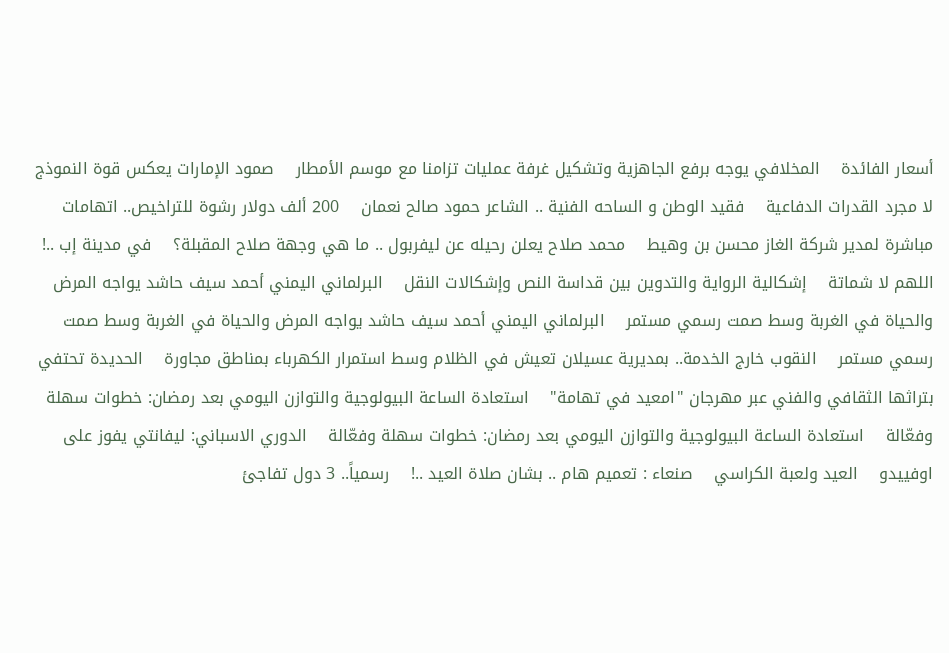أسعار الفائدة    المخلافي يوجه برفع الجاهزية وتشكيل غرفة عمليات تزامنا مع موسم الأمطار    صمود الإمارات يعكس قوة النموذج لا مجرد القدرات الدفاعية    فقيد الوطن و الساحه الفنية .. الشاعر حمود صالح نعمان    200 ألف دولار رشوة للتراخيص.. اتهامات مباشرة لمدير شركة الغاز محسن بن وهيط    محمد صلاح يعلن رحيله عن ليفربول .. ما هي وجهة صلاح المقبلة؟    في مدينة إب ..!    اللهم لا شماتة    إشكالية الرواية والتدوين بين قداسة النص وإشكالات النقل    البرلماني اليمني أحمد سيف حاشد يواجه المرض والحياة في الغربة وسط صمت رسمي مستمر    البرلماني اليمني أحمد سيف حاشد يواجه المرض والحياة في الغربة وسط صمت رسمي مستمر    النقوب خارج الخدمة.. بمديرية عسيلان تعيش في الظلام وسط استمرار الكهرباء بمناطق مجاورة    الحديدة تحتفي بتراثها الثقافي والفني عبر مهرجان "امعيد في تهامة"    استعادة الساعة البيولوجية والتوازن اليومي بعد رمضان: خطوات سهلة وفعّالة    استعادة الساعة البيولوجية والتوازن اليومي بعد رمضان: خطوات سهلة وفعّالة    الدوري الاسباني: ليفانتي يفوز على اوفييدو    العيد ولعبة الكراسي    صنعاء : تعميم هام .. بشان صلاة العيد ..!    رسمياً.. 3 دول تفاجئ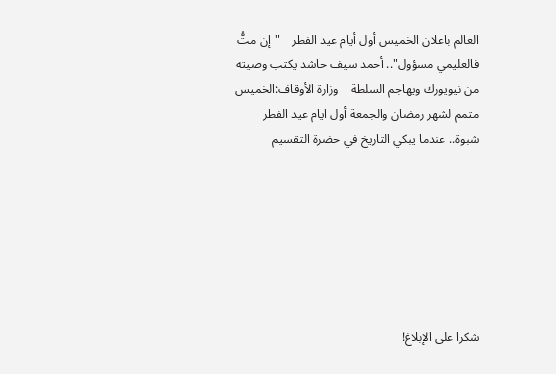العالم باعلان الخميس أول أيام عيد الفطر    "إن متُّ فالعليمي مسؤول".. أحمد سيف حاشد يكتب وصيته من نيويورك ويهاجم السلطة    وزارة الأوقاف:الخميس متمم لشهر رمضان والجمعة أول ايام عيد الفطر    شبوة.. عندما يبكي التاريخ في حضرة التقسيم







شكرا على الإبلاغ!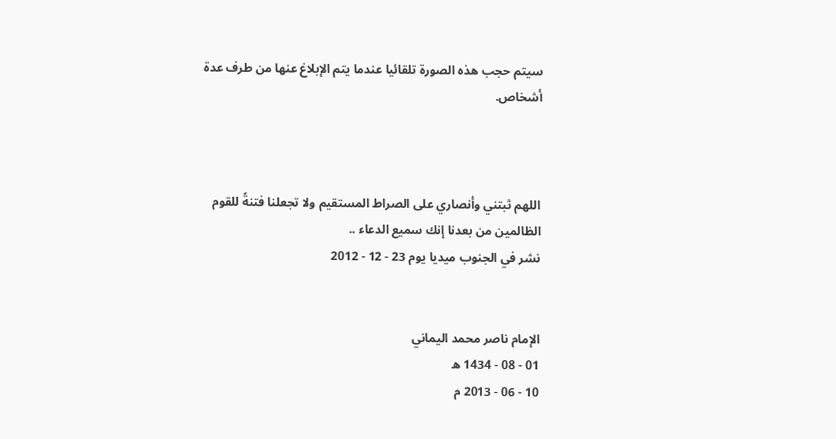سيتم حجب هذه الصورة تلقائيا عندما يتم الإبلاغ عنها من طرف عدة أشخاص.



اللهم ثبتني وأنصاري على الصراط المستقيم ولا تجعلنا فتنةً للقوم الظالمين من بعدنا إنك سميع الدعاء ..
نشر في الجنوب ميديا يوم 23 - 12 - 2012


الإمام ناصر محمد اليماني
01 - 08 - 1434 ه
10 - 06 - 2013 م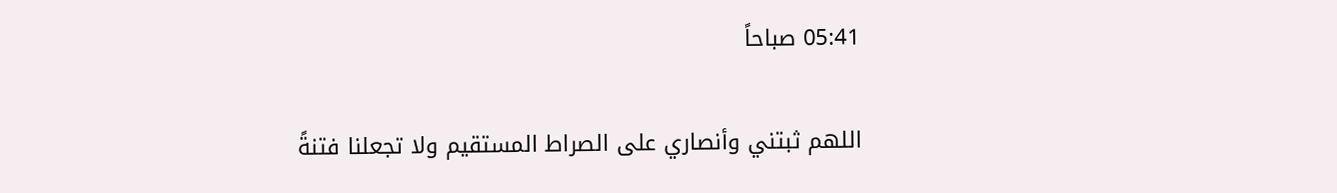05:41 صباحاً

اللهم ثبتني وأنصاري على الصراط المستقيم ولا تجعلنا فتنةً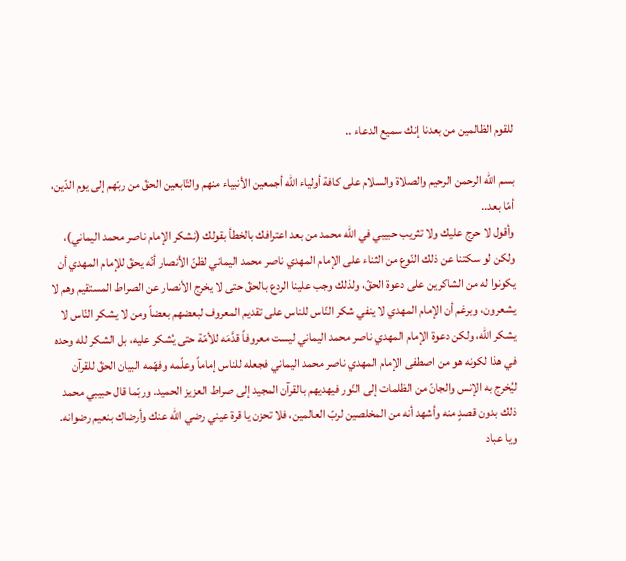للقوم الظالمين من بعدنا إنك سميع الدعاء ..

بسم الله الرحمن الرحيم والصلاة والسلام على كافة أولياء الله أجمعين الأنبياء منهم والتّابعين الحقّ من ربّهم إلى يوم الدّين، أمّا بعد..
وأقول لا حرج عليك ولا تثريب حبيبي في الله محمد من بعد اعترافك بالخطأ بقولك (نشكر الإمام ناصر محمد اليماني)، ولكن لو سكتنا عن ذلك النّوع من الثناء على الإمام المهدي ناصر محمد اليماني لظنّ الأنصار أنّه يحقّ للإمام المهدي أن يكونوا له من الشاكرين على دعوة الحقّ، ولذلك وجب علينا الردع بالحقّ حتى لا يخرج الأنصار عن الصراط المستقيم وهم لا يشعرون، وبرغم أن الإمام المهدي لا ينفي شكر النّاس للناس على تقديم المعروف لبعضهم بعضاً ومن لا يشكر النّاس لا يشكر الله، ولكن دعوة الإمام المهدي ناصر محمد اليماني ليست معروفاً قدَّمَه للأمّة حتى يُشكر عليه، بل الشكر لله وحده في هذا لكونه هو من اصطفى الإمام المهدي ناصر محمد اليماني فجعله للناس إماماً وعلّمه وفهّمه البيان الحقّ للقرآن ليُخرج به الإنس والجانّ من الظلمات إلى النّور فيهديهم بالقرآن المجيد إلى صراط العزيز الحميد. وربّما قال حبيبي محمد ذلك بدون قصدٍ منه وأشهد أنه من المخلصين لربّ العالمين، فلا تحزن يا قرة عيني رضي الله عنك وأرضاك بنعيم رضوانه.
ويا عباد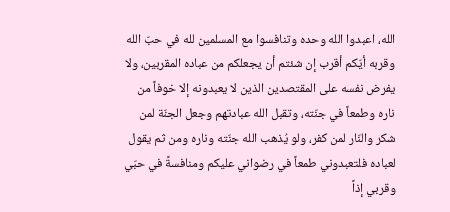الله، اعبدوا الله وحده وتنافسوا مع المسلمين لله في حبّ الله وقربه أيّكم أقرب إن شئتم أن يجعلكم من عباده المقربين، ولا يفرض نفسه على المقتصدين الذين لا يعبدونه إلا خوفاً من ناره وطمعاً في جنّته، وتقبل الله عبادتهم وجعل الجنّة لمن شكر والنّار لمن كفر، ولو يُذهب الله جنّته وناره ومن ثم يقول لعباده فلتعبدوني طمعاً في رضواني عليكم ومنافسةً في حبّي وقربي إذاً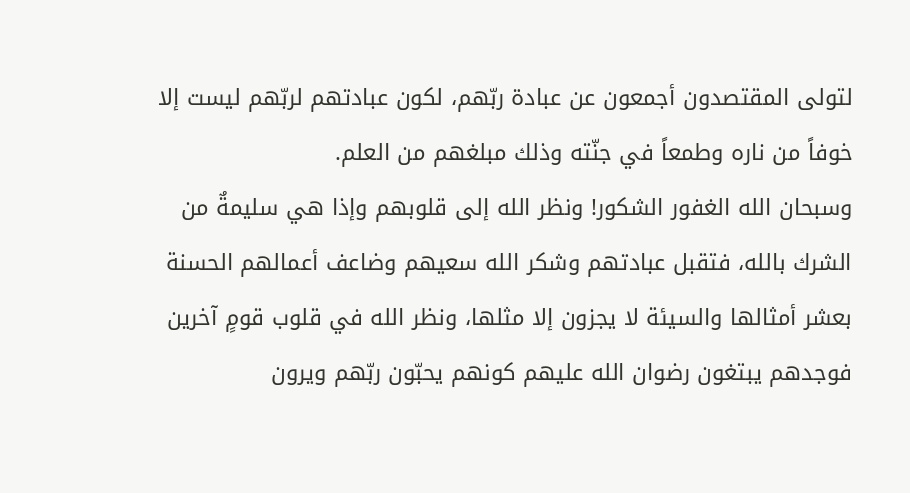لتولى المقتصدون أجمعون عن عبادة ربّهم، لكون عبادتهم لربّهم ليست إلا خوفاً من ناره وطمعاً في جنّته وذلك مبلغهم من العلم.
وسبحان الله الغفور الشكور! ونظر الله إلى قلوبهم وإذا هي سليمةٌ من الشرك بالله، فتقبل عبادتهم وشكر الله سعيهم وضاعف أعمالهم الحسنة بعشر أمثالها والسيئة لا يجزون إلا مثلها، ونظر الله في قلوب قومٍ آخرين فوجدهم يبتغون رضوان الله عليهم كونهم يحبّون ربّهم ويرون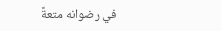في رضوانه متعةً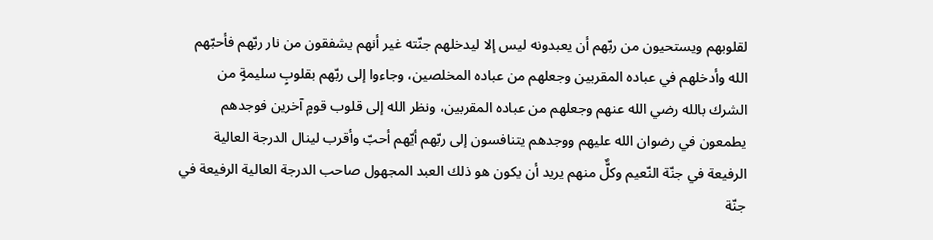لقلوبهم ويستحيون من ربّهم أن يعبدونه ليس إلا ليدخلهم جنّته غير أنهم يشفقون من نار ربّهم فأحبّهم الله وأدخلهم في عباده المقربين وجعلهم من عباده المخلصين، وجاءوا إلى ربّهم بقلوبٍ سليمةٍ من الشرك بالله رضي الله عنهم وجعلهم من عباده المقربين، ونظر الله إلى قلوب قومٍ آخرين فوجدهم يطمعون في رضوان الله عليهم ووجدهم يتنافسون إلى ربّهم أيّهم أحبّ وأقرب لينال الدرجة العالية الرفيعة في جنّة النّعيم وكلٌّ منهم يريد أن يكون هو ذلك العبد المجهول صاحب الدرجة العالية الرفيعة في جنّة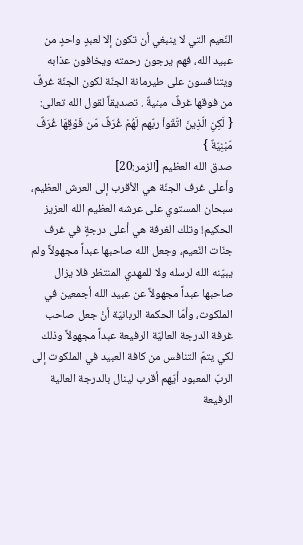النّعيم التي لا ينبغي أن تكون إلا لعبدٍ واحدٍ من عبيد الله، فهم يرجون رحمته ويخافون عذابه ويتنافسون على طيرمانة الجنّة لكون الجنّة غرفٌ من فوقها غرفٌ مبنيةٌ . تصديقاً لقول الله تعالى:
{ لَكِنِ الّذِينَ اتّقَواْ ربّهم لَهُمْ غُرَفٌ مّن فَوْقِهَا غُرَفٌ مّبْنِيّةٌ }
صدق الله العظيم [الزمر:20]
وأعلى غرف الجنّة هي الأقرب إلى العرش العظيم، سبحان المستوي على عرشه العظيم الله العزيز الحكيم! وتلك الغرفة هي أعلى درجةٍ في غرف جنّات النّعيم، وجعل الله صاحبها عبداً مجهولاً ولم يبيّنه الله لرسله ولا للمهدي المنتظر فلا يزال صاحبها عبداً مجهولاً عن عبيد الله أجمعين في الملكوت، وأمّا الحكمة الربانيّة أنْ جعل صاحب غرفة الدرجة العاليّة الرفيعة عبداً مجهولاً وذلك لكي يتمّ التنافس من كافة العبيد في الملكوت إلى الربّ المعبود أيّهم أقرب لينال بالدرجة العالية الرفيعة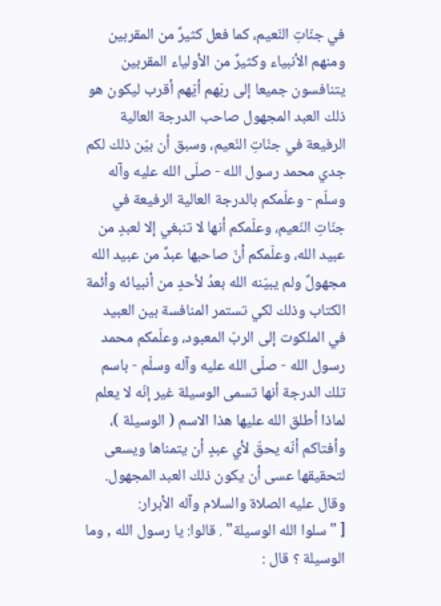في جنّاتِ النّعيم، كما فعل كثيرٌ من المقربين ومنهم الأنبياء وكثيرٌ من الأولياء المقربين يتنافسون جميعا إلى ربّهم أيّهم أقرب ليكون هو ذلك العبد المجهول صاحب الدرجة العالية الرفيعة في جنّاتِ النّعيم، وسبق أن بيّن ذلك لكم جدي محمد رسول الله - صلّى الله عليه وآله وسلّم - وعلّمكم بالدرجة العالية الرفيعة في جنّاتِ النّعيم، وعلّمكم أنها لا تنبغي إلا لعبدٍ من عبيد الله، وعلّمكم أنّ صاحبها عبدٌ من عبيد الله مجهولٌ ولم يبيّنه الله بعدُ لأحدٍ من أنبيائه وأئمة الكتاب وذلك لكي تستمر المنافسة بين العبيد في الملكوت إلى الربّ المعبود، وعلّمكم محمد رسول الله - صلّى الله عليه وآله وسلّم - باسم تلك الدرجة أنها تسمى الوسيلة غير إنّه لا يعلم لماذا أطلق الله عليها هذا الاسم ( الوسيلة )، وأفتاكم أنّه يحقّ لأي عبدٍ أن يتمناها ويسعى لتحقيقها عسى أن يكون ذلك العبد المجهول. وقال عليه الصلاة والسلام وآله الأبرار:
[ "سلوا الله الوسيلة" . قالوا: يا رسول الله , وما الوسيلة ؟ قال :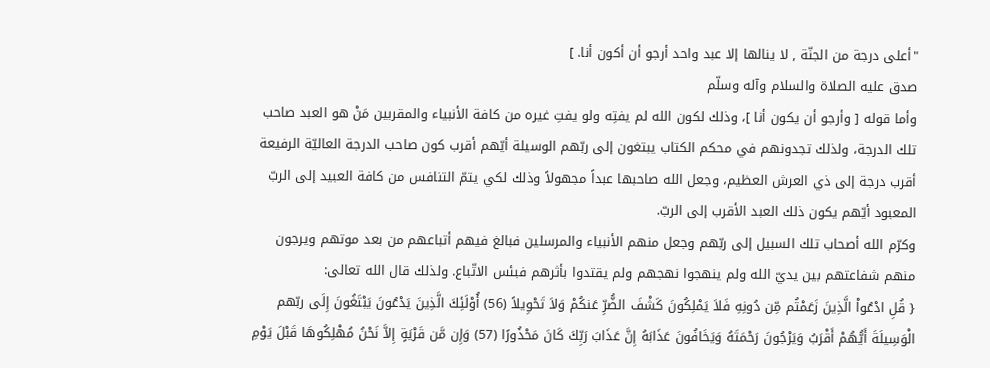"أعلى درجة من الجنّة , لا ينالها إلا عبد واحد أرجو أن أكون أنا. ]
صدق عليه الصلاة والسلام وآله وسلّم
وأما قوله [ وأرجو أن يكون أنا ]، وذلك لكون الله لم يفتِه ولو يفتِ غيره من كافة الأنبياء والمقربين مَنْ هو العبد صاحب تلك الدرجة، ولذلك تجدونهم في محكم الكتاب يبتغون إلى ربّهم الوسيلة أيّهم أقرب كون صاحب الدرجة العاليّة الرفيعة أقرب درجة إلى ذي العرش العظيم، وجعل الله صاحبها عبداً مجهولاً وذلك لكي يتمّ التنافس من كافة العبيد إلى الربّ المعبود أيّهم يكون ذلك العبد الأقرب إلى الربّ.
وكرّم الله أصحاب تلك السبيل إلى ربّهم وجعل منهم الأنبياء والمرسلين فبالغ فيهم أتباعهم من بعد موتهم ويرجون منهم شفاعتهم بين يديّ الله ولم ينهجوا نهجهم ولم يقتدوا بأثرهم فبئس الاتّباع. ولذلك قال الله تعالى:
{ قُلِ ادْعُواْ الَّذِينَ زَعَمْتُم مِّن دُونِهِ فَلاَ يَمْلِكُونَ كَشْفَ الضُّرِّ عَنكُمْ وَلاَ تَحْوِيلاً (56) أُوْلَئِكَ الَّذِينَ يَدْعُونَ يَبْتَغُونَ إِلَى ربّهم الْوَسِيلَةَ أَيُّهُمْ أَقْرَبُ وَيَرْجُونَ رَحْمَتَهُ وَيَخَافُونَ عَذَابَهُ إِنَّ عَذَابَ رَبِّكَ كَانَ مَحْذُورًا (57) وَإِن مَّن قَرْيَةٍ إِلاَّ نَحْنُ مُهْلِكُوهَا قَبْلَ يَوْمِ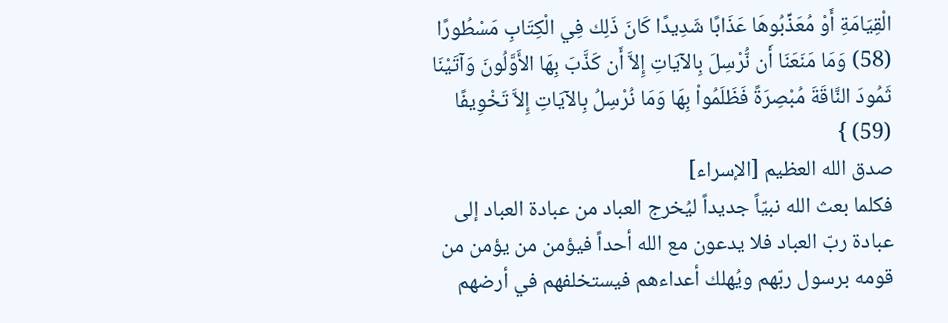الْقِيَامَةِ أَوْ مُعَذِّبُوهَا عَذَابًا شَدِيدًا كَانَ ذَلِك فِي الْكِتَابِ مَسْطُورًا (58) وَمَا مَنَعَنَا أَن نُّرْسِلَ بِالآيَاتِ إِلاَّ أَن كَذَّبَ بِهَا الأَوَّلُونَ وَآتَيْنَا ثَمُودَ النَّاقَةَ مُبْصِرَةً فَظَلَمُواْ بِهَا وَمَا نُرْسِلُ بِالآيَاتِ إِلاَّ تَخْوِيفًا (59) }
صدق الله العظيم [الإسراء]
فكلما بعث الله نبيّاً جديداً ليُخرج العباد من عبادة العباد إلى عبادة ربّ العباد فلا يدعون مع الله أحداً فيؤمن من يؤمن من قومه برسول ربّهم ويُهلك أعداءهم فيستخلفهم في أرضهم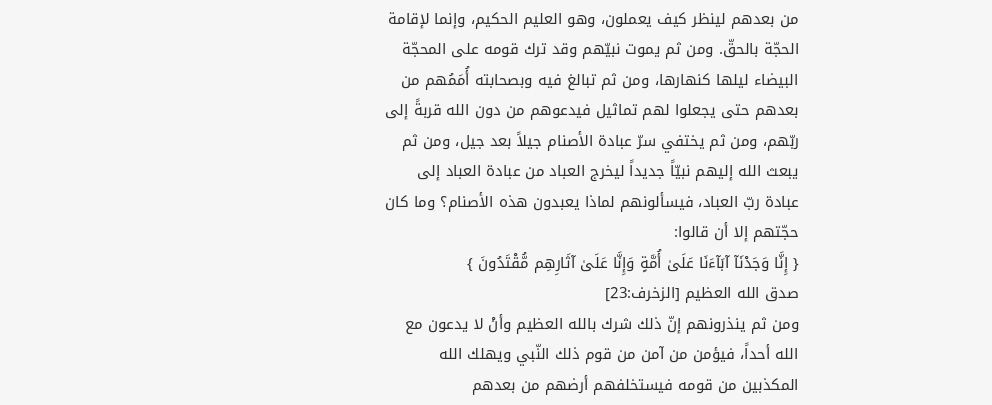من بعدهم لينظر كيف يعملون، وهو العليم الحكيم، وإنما لإقامة الحجّة بالحقّ. ومن ثم يموت نبيّهم وقد ترك قومه على المحجّة البيضاء ليلها كنهارها، ومن ثم تبالغ فيه وبصحابته أُمَمُهم من بعدهم حتى يجعلوا لهم تماثيل فيدعوهم من دون الله قربةً إلى ربّهم، ومن ثم يختفي سرّ عبادة الأصنام جيلاً بعد جيل، ومن ثم يبعث الله إليهم نبيّاً جديداً ليخرج العباد من عبادة العباد إلى عبادة ربّ العباد، فيسألونهم لماذا يعبدون هذه الأصنام؟ وما كان حجّتهم إلا أن قالوا:
{ إِنَّا وَجَدْنَآ آبَآءَنَا عَلَىٰ أُمَّةٍ وَإِنَّا عَلَىٰ آثَارِهِم مُّقْتَدُونَ }
صدق الله العظيم [الزخرف:23]
ومن ثم ينذرونهم إنّ ذلك شرك بالله العظيم وأنْ لا يدعون مع الله أحداً، فيؤمن من آمن من قوم ذلك النّبي ويهلك الله المكذبين من قومه فيستخلفهم أرضهم من بعدهم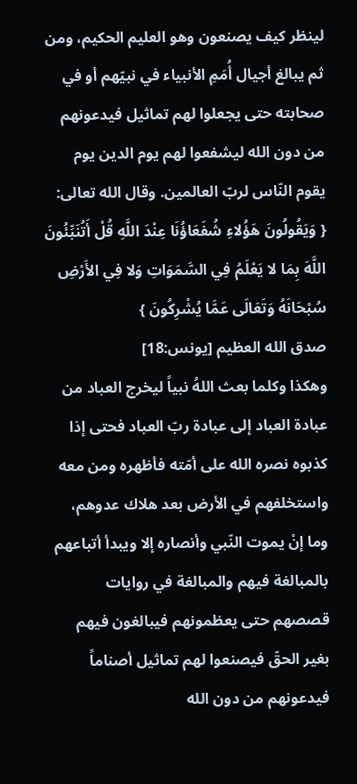لينظر كيف يصنعون وهو العليم الحكيم، ومن ثم يبالغ أجيال أُمَمِ الأنبياء في نبيّهم أو في صحابته حتى يجعلوا لهم تماثيل فيدعونهم من دون الله ليشفعوا لهم يوم الدين يوم يقوم النّاس لربّ العالمين. وقال الله تعالى:
{ وَيَقُولُونَ هَؤُلاءِ شُفَعَاؤُنَا عِنْدَ اللَّهِ قُلْ أَتُنَبِّئُونَ اللَّهَ بِمَا لا يَعْلَمُ فِي السَّمَوَاتِ وَلا فِي الأَرْضِ سُبْحَانَهُ وَتَعَالَى عَمَّا يُشْرِكُونَ }
صدق الله العظيم [يونس:18]
وهكذا وكلما بعث اللهُ نبياً ليخرج العباد من عبادة العباد إلى عبادة ربّ العباد فحتى إذا كذبوه نصره الله على أمّته فأظهره ومن معه واستخلفهم في الأرض بعد هلاك عدوهم، وما إنْ يموت النّبي وأنصاره إلا ويبدأ أتباعهم بالمبالغة فيهم والمبالغة في روايات قصصهم حتى يعظمونهم فيبالغون فيهم بغير الحقّ فيصنعوا لهم تماثيل أصناماً فيدعونهم من دون الله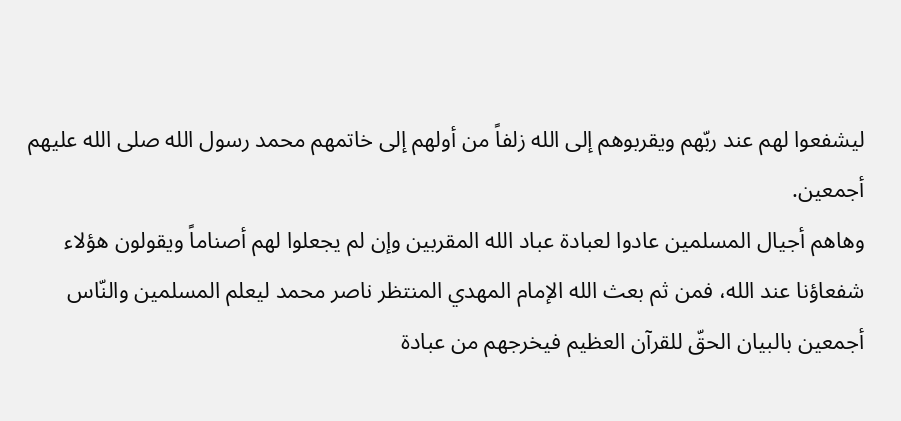ليشفعوا لهم عند ربّهم ويقربوهم إلى الله زلفاً من أولهم إلى خاتمهم محمد رسول الله صلى الله عليهم أجمعين.
وهاهم أجيال المسلمين عادوا لعبادة عباد الله المقربين وإن لم يجعلوا لهم أصناماً ويقولون هؤلاء شفعاؤنا عند الله، فمن ثم بعث الله الإمام المهدي المنتظر ناصر محمد ليعلم المسلمين والنّاس أجمعين بالبيان الحقّ للقرآن العظيم فيخرجهم من عبادة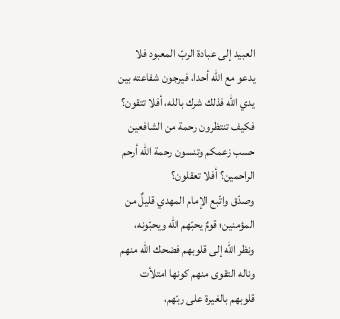العبيد إلى عبادة الربّ المعبود فلا يدعو مع الله أحدا، فيرجون شفاعته بين يدي الله فذلك شرك بالله، أفلا تتقون؟ فكيف تنتظرون رحمة من الشافعين حسب زعمكم وتنسون رحمة الله أرحم الراحمين؟ أفلا تعقلون؟
وصدّق واتّبع الإمام المهدي قليلٌ من المؤمنين؛ قومٌ يحبّهم الله ويحبّونه، ونظر الله إلى قلوبهم فضحك الله منهم وناله التقوى منهم كونها امتلأت قلوبهم بالغيرة على ربّهم،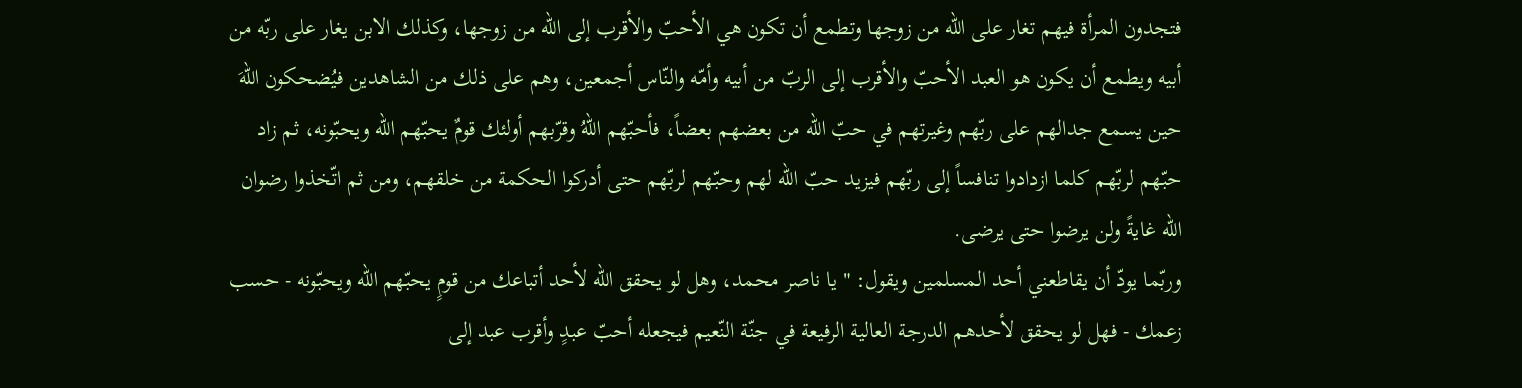فتجدون المرأة فيهم تغار على الله من زوجها وتطمع أن تكون هي الأحبّ والأقرب إلى الله من زوجها، وكذلك الابن يغار على ربّه من أبيه ويطمع أن يكون هو العبد الأحبّ والأقرب إلى الربّ من أبيه وأمّه والنّاس أجمعين، وهم على ذلك من الشاهدين فيُضحكون اللهَ حين يسمع جدالهم على ربّهم وغيرتهم في حبّ الله من بعضهم بعضاً، فأحبّهم اللهُ وقرّبهم أولئك قومٌ يحبّهم الله ويحبّونه، ثم زاد حبّهم لربّهم كلما ازدادوا تنافساً إلى ربّهم فيزيد حبّ الله لهم وحبّهم لربّهم حتى أدركوا الحكمة من خلقهم، ومن ثم اتّخذوا رضوان الله غايةً ولن يرضوا حتى يرضى.
وربّما يودّ أن يقاطعني أحد المسلمين ويقول: " يا ناصر محمد، وهل لو يحقق الله لأحد أتباعك من قومٍ يحبّهم الله ويحبّونه - حسب زعمك - فهل لو يحقق لأحدهم الدرجة العالية الرفيعة في جنّة النّعيم فيجعله أحبّ عبدٍ وأقرب عبد إلى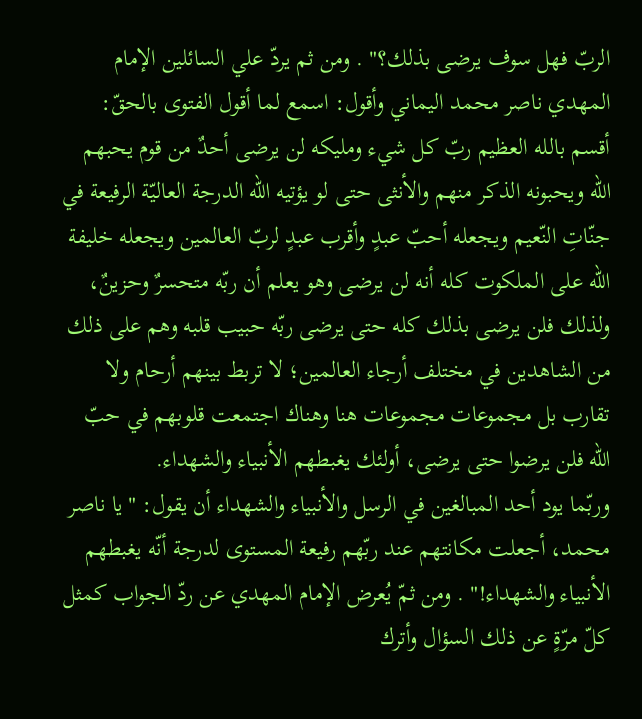الربّ فهل سوف يرضى بذلك؟" . ومن ثم يردّ علي السائلين الإمام المهدي ناصر محمد اليماني وأقول: اسمع لما أقول الفتوى بالحقّ:
أقسم بالله العظيم ربّ كل شيء ومليكه لن يرضى أحدٌ من قوم يحبهم الله ويحبونه الذكر منهم والأنثى حتى لو يؤتيه الله الدرجة العاليّة الرفيعة في جنّاتِ النّعيم ويجعله أحبّ عبدٍ وأقرب عبدٍ لربّ العالمين ويجعله خليفة الله على الملكوت كله أنه لن يرضى وهو يعلم أن ربّه متحسرٌ وحزينٌ، ولذلك فلن يرضى بذلك كله حتى يرضى ربّه حبيب قلبه وهم على ذلك من الشاهدين في مختلف أرجاء العالمين؛ لا تربط بينهم أرحام ولا تقارب بل مجموعات مجموعات هنا وهناك اجتمعت قلوبهم في حبّ الله فلن يرضوا حتى يرضى، أولئك يغبطهم الأنبياء والشهداء.
وربّما يود أحد المبالغين في الرسل والأنبياء والشهداء أن يقول: "يا ناصر محمد، أجعلت مكانتهم عند ربّهم رفيعة المستوى لدرجة أنّه يغبطهم الأنبياء والشهداء!" . ومن ثمّ يُعرض الإمام المهدي عن ردّ الجواب كمثل كلّ مرّةٍ عن ذلك السؤال وأترك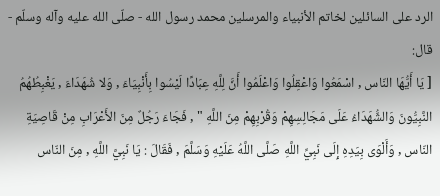الرد على السائلين لخاتم الأنبياء والمرسلين محمد رسول الله - صلّى الله عليه وآله وسلّم - قال:
[ يَا أَيُّهَا النّاس , اسْمَعُوا وَاعْقِلُوا وَاعْلَمُوا أَنَّ لِلَّهِ عِبَادًا لَيْسُوا بِأَنْبِيَاءَ , وَلا شُهَدَاءَ , يَغْبِطُهُمُ النَّبِيُّونَ وَالشُّهَدَاءُ عَلَى مَجَالِسِهِمْ وَقُرْبِهِمْ مِنَ اللَّهِ " , فَجَاءَ رَجُلٌ مِنَ الأَعْرَابِ مِنْ قَاصِيَةِ النّاس , وَأَلْوَى بِيَدِهِ إِلَى نَبِيِّ اللَّهِ صَلَّى اللَّهُ عَلَيْهِ وَسَلَّمَ , فَقَالَ : يَا نَبِيَّ اللَّهِ , مِنَ النّاس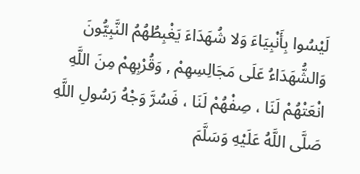لَيْسُوا بِأَنْبِيَاءَ وَلا شُهَدَاءَ يَغْبِطُهُمُ النَّبِيُّونَ وَالشُّهَدَاءُ عَلَى مَجَالِسِهِمْ , وَقُرْبِهِمْ مِنَ اللَّهِ انْعَتْهُمْ لَنَا ، صِفْهُمْ لَنَا ، فَسُرَّ وَجْهُ رَسُولِ اللَّهِ صَلَّى اللَّهُ عَلَيْهِ وَسَلَّمَ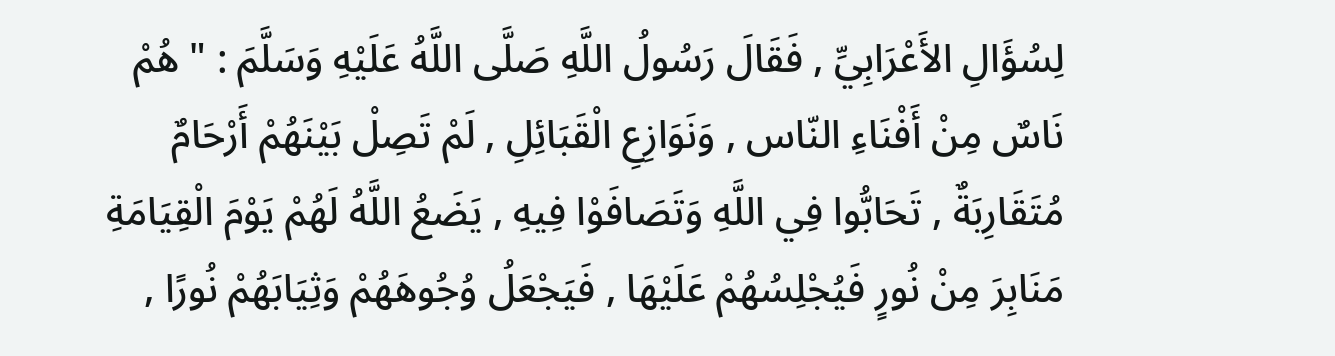لِسُؤَالِ الأَعْرَابِيِّ , فَقَالَ رَسُولُ اللَّهِ صَلَّى اللَّهُ عَلَيْهِ وَسَلَّمَ : " هُمْ نَاسٌ مِنْ أَفْنَاءِ النّاس , وَنَوَازِعِ الْقَبَائِلِ , لَمْ تَصِلْ بَيْنَهُمْ أَرْحَامٌ مُتَقَارِبَةٌ , تَحَابُّوا فِي اللَّهِ وَتَصَافَوْا فِيهِ , يَضَعُ اللَّهُ لَهُمْ يَوْمَ الْقِيَامَةِ مَنَابِرَ مِنْ نُورٍ فَيُجْلِسُهُمْ عَلَيْهَا , فَيَجْعَلُ وُجُوهَهُمْ وَثِيَابَهُمْ نُورًا ,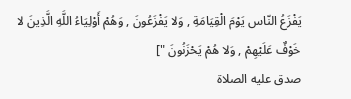يَفْزَعُ النّاس يَوْمَ الْقِيَامَةِ , وَلا يَفْزَعُونَ , وَهُمْ أَوْلِيَاءُ اللَّهِ الَّذِينَ لا خَوْفٌ عَلَيْهِمْ , وَلا هُمْ يَحْزَنُونَ "]
صدق عليه الصلاة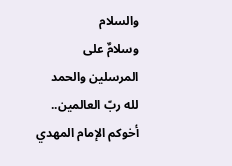والسلام
وسلامٌ على المرسلين والحمد لله ربّ العالمين..
أخوكم الإمام المهدي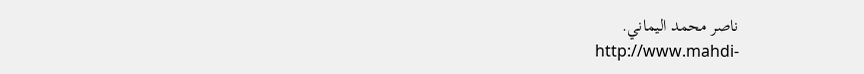ناصر محمد اليماني.
http://www.mahdi-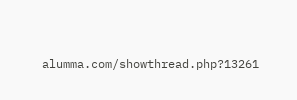alumma.com/showthread.php?13261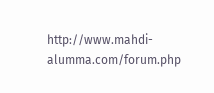http://www.mahdi-alumma.com/forum.php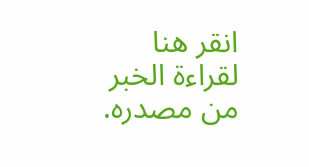انقر هنا لقراءة الخبر من مصدره.